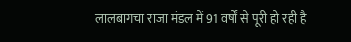लालबागचा राजा मंडल में 91 वर्षों से पूरी हो रही है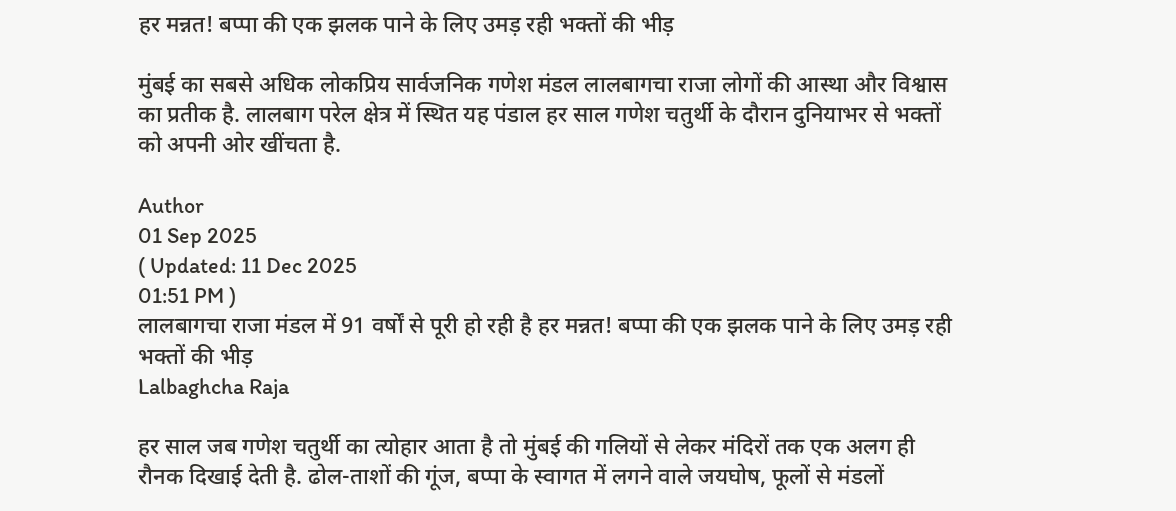हर मन्नत! बप्पा की एक झलक पाने के लिए उमड़ रही भक्तों की भीड़

मुंबई का सबसे अधिक लोकप्रिय सार्वजनिक गणेश मंडल लालबागचा राजा लोगों की आस्था और विश्वास का प्रतीक है. लालबाग परेल क्षेत्र में स्थित यह पंडाल हर साल गणेश चतुर्थी के दौरान दुनियाभर से भक्तों को अपनी ओर खींचता है.

Author
01 Sep 2025
( Updated: 11 Dec 2025
01:51 PM )
लालबागचा राजा मंडल में 91 वर्षों से पूरी हो रही है हर मन्नत! बप्पा की एक झलक पाने के लिए उमड़ रही भक्तों की भीड़
Lalbaghcha Raja

हर साल जब गणेश चतुर्थी का त्योहार आता है तो मुंबई की गलियों से लेकर मंदिरों तक एक अलग ही रौनक दिखाई देती है. ढोल-ताशों की गूंज, बप्पा के स्वागत में लगने वाले जयघोष, फूलों से मंडलों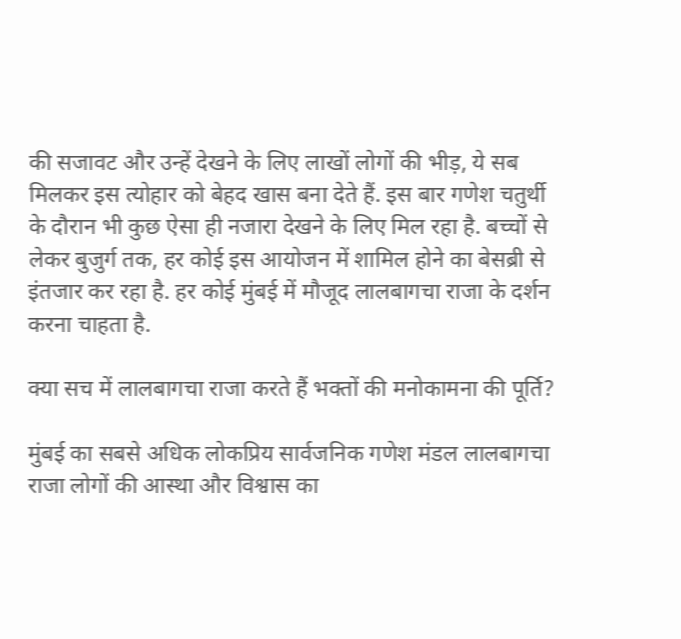की सजावट और उन्हें देखने के लिए लाखों लोगों की भीड़, ये सब मिलकर इस त्योहार को बेहद खास बना देते हैं. इस बार गणेश चतुर्थी के दौरान भी कुछ ऐसा ही नजारा देखने के लिए मिल रहा है. बच्चों से लेकर बुजुर्ग तक, हर कोई इस आयोजन में शामिल होने का बेसब्री से इंतजार कर रहा है. हर कोई मुंबई में मौजूद लालबागचा राजा के दर्शन करना चाहता है.

क्या सच में लालबागचा राजा करते हैं भक्तों की मनोकामना की पूर्ति?

मुंबई का सबसे अधिक लोकप्रिय सार्वजनिक गणेश मंडल लालबागचा राजा लोगों की आस्था और विश्वास का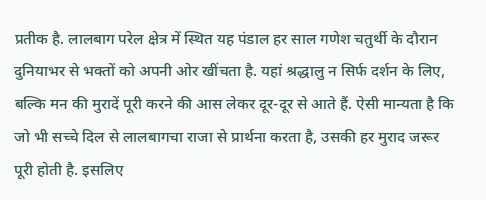प्रतीक है. लालबाग परेल क्षेत्र में स्थित यह पंडाल हर साल गणेश चतुर्थी के दौरान दुनियाभर से भक्तों को अपनी ओर खींचता है. यहां श्रद्धालु न सिर्फ दर्शन के लिए, बल्कि मन की मुरादें पूरी करने की आस लेकर दूर-दूर से आते हैं. ऐसी मान्यता है कि जो भी सच्चे दिल से लालबागचा राजा से प्रार्थना करता है, उसकी हर मुराद जरूर पूरी होती है. इसलिए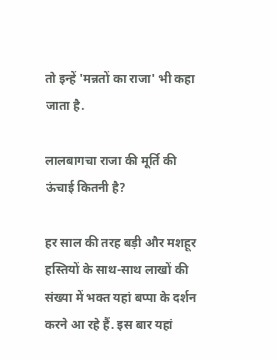तो इन्हें 'मन्नतों का राजा' भी कहा जाता है.

लालबागचा राजा की मूर्ति की ऊंचाई कितनी है?

हर साल की तरह बड़ी और मशहूर हस्तियों के साथ-साथ लाखों की संख्या में भक्त यहां बप्पा के दर्शन करने आ रहे हैं. इस बार यहां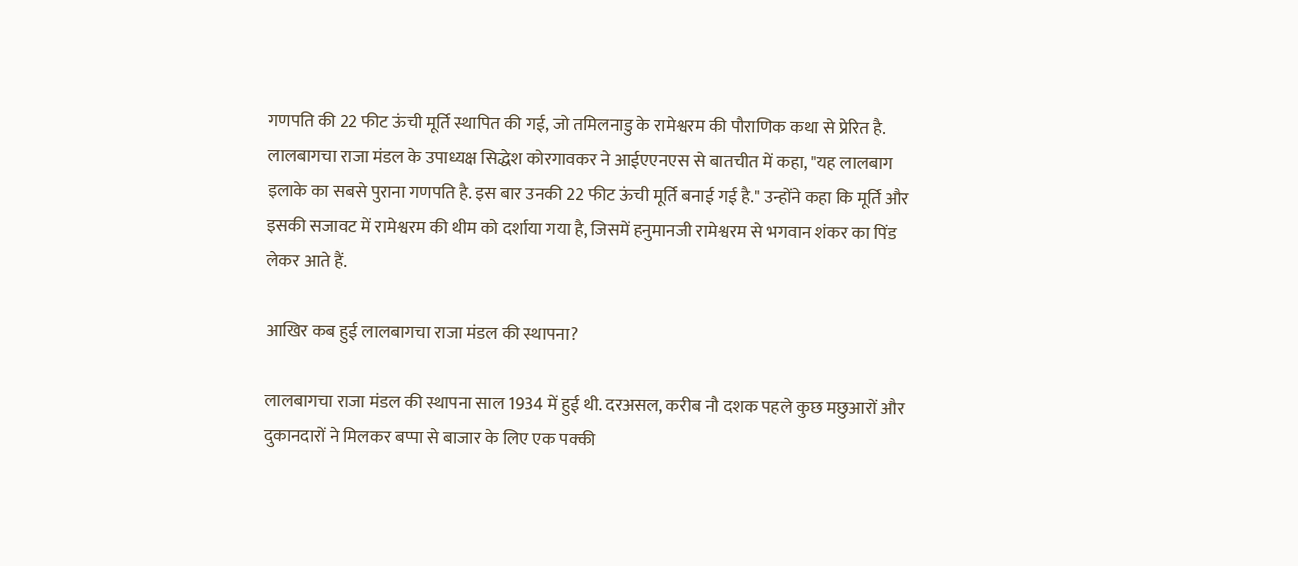गणपति की 22 फीट ऊंची मूर्ति स्थापित की गई, जो तमिलनाडु के रामेश्वरम की पौराणिक कथा से प्रेरित है. लालबागचा राजा मंडल के उपाध्यक्ष सिद्धेश कोरगावकर ने आईएएनएस से बातचीत में कहा, "यह लालबाग इलाके का सबसे पुराना गणपति है. इस बार उनकी 22 फीट ऊंची मूर्ति बनाई गई है." उन्होंने कहा कि मूर्ति और इसकी सजावट में रामेश्वरम की थीम को दर्शाया गया है, जिसमें हनुमानजी रामेश्वरम से भगवान शंकर का पिंड लेकर आते हैं.

आखिर कब हुई लालबागचा राजा मंडल की स्थापना?

लालबागचा राजा मंडल की स्थापना साल 1934 में हुई थी. दरअसल, करीब नौ दशक पहले कुछ मछुआरों और दुकानदारों ने मिलकर बप्पा से बाजार के लिए एक पक्की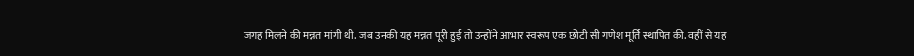जगह मिलने की मन्नत मांगी थी. जब उनकी यह मन्नत पूरी हुई तो उन्होंने आभार स्वरूप एक छोटी सी गणेश मूर्ति स्थापित की. वहीं से यह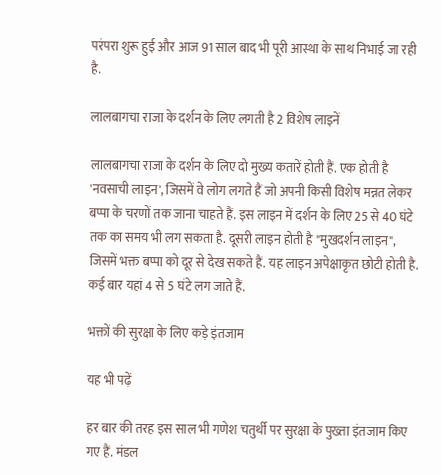परंपरा शुरू हुई और आज 91 साल बाद भी पूरी आस्था के साथ निभाई जा रही है.

लालबागचा राजा के दर्शन के लिए लगती है 2 विशेष लाइनें

लालबागचा राजा के दर्शन के लिए दो मुख्य कतारें होती हैं. एक होती है 'नवसाची लाइन', जिसमें वे लोग लगते हैं जो अपनी किसी विशेष मन्नत लेकर बप्पा के चरणों तक जाना चाहते हैं. इस लाइन में दर्शन के लिए 25 से 40 घंटे तक का समय भी लग सकता है. दूसरी लाइन होती है "मुखदर्शन लाइन", जिसमें भक्त बप्पा को दूर से देख सकते हैं. यह लाइन अपेक्षाकृत छोटी होती है. कई बार यहां 4 से 5 घंटे लग जाते हैं.

भक्तों की सुरक्षा के लिए कड़े इंतजाम

यह भी पढ़ें

हर बार की तरह इस साल भी गणेश चतुर्थी पर सुरक्षा के पुख्ता इंतजाम किए गए हैं. मंडल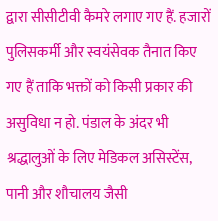द्वारा सीसीटीवी कैमरे लगाए गए हैं. हजारों पुलिसकर्मी और स्वयंसेवक तैनात किए गए हैं ताकि भक्तों को किसी प्रकार की असुविधा न हो. पंडाल के अंदर भी श्रद्धालुओं के लिए मेडिकल असिस्टेंस, पानी और शौचालय जैसी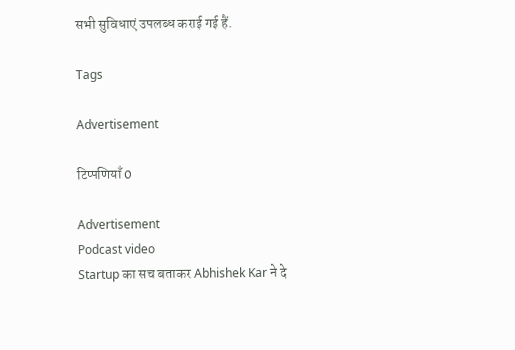सभी सुविधाएं उपलब्ध कराई गई हैं.

Tags

Advertisement

टिप्पणियाँ 0

Advertisement
Podcast video
Startup का सच बताकर Abhishek Kar ने दे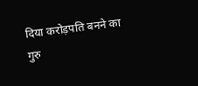दिया करोड़पति बनने का गुरु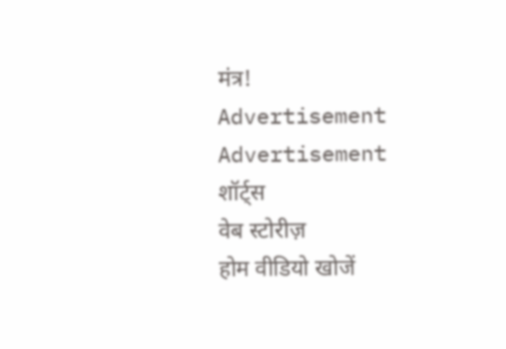मंत्र!
Advertisement
Advertisement
शॉर्ट्स
वेब स्टोरीज़
होम वीडियो खोजें